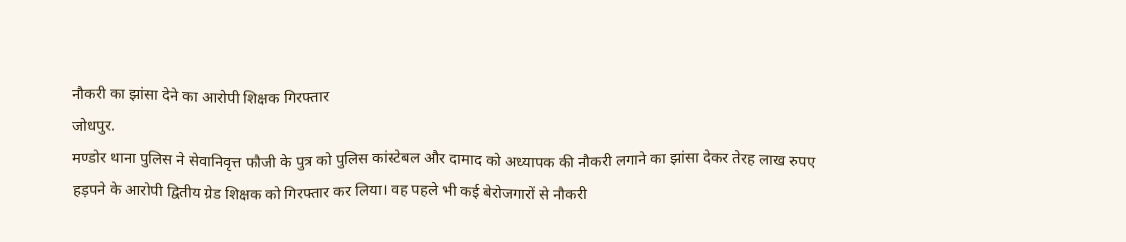नौकरी का झांसा देने का आरोपी शिक्षक गिरफ्तार
जोधपुर.
मण्डोर थाना पुलिस ने सेवानिवृत्त फौजी के पुत्र को पुलिस कांस्टेबल और दामाद को अध्यापक की नौकरी लगाने का झांसा देकर तेरह लाख रुपए हड़पने के आरोपी द्वितीय ग्रेड शिक्षक को गिरफ्तार कर लिया। वह पहले भी कई बेरोजगारों से नौकरी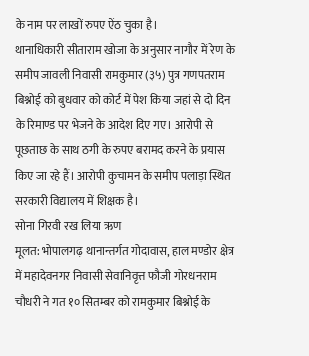के नाम पर लाखों रुपए ऐंठ चुका है।
थानाधिकारी सीताराम खोजा के अनुसार नागौर में रेण के समीप जावली निवासी रामकुमार (३५) पुत्र गणपतराम बिश्नोई को बुधवार को कोर्ट में पेश किया जहां से दो दिन के रिमाण्ड पर भेजने के आदेश दिए गए। आरोपी से पूछताछ के साथ ठगी के रुपए बरामद करने के प्रयास किए जा रहे हैं। आरोपी कुचामन के समीप पलाड़ा स्थित सरकारी विद्यालय में शिक्षक है।
सोना गिरवी रख लिया ऋण
मूलत: भोपालगढ़ थानान्तर्गत गोदावास, हाल मण्डोर क्षेत्र में महादेवनगर निवासी सेवानिवृत्त फौजी गोरधनराम चौधरी ने गत १० सितम्बर को रामकुमार बिश्नोई के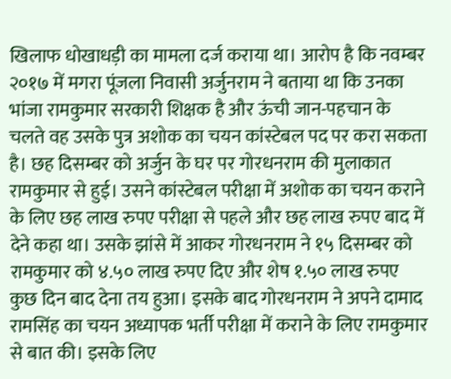खिलाफ धोखाधड़ी का मामला दर्ज कराया था। आरोप है कि नवम्बर २०१७ में मगरा पूंजला निवासी अर्जुनराम ने बताया था कि उनका भांजा रामकुमार सरकारी शिक्षक है और ऊंची जान-पहचान के चलते वह उसके पुत्र अशोक का चयन कांस्टेबल पद पर करा सकता है। छह दिसम्बर को अर्जुन के घर पर गोरधनराम की मुलाकात रामकुमार से हुई। उसने कांस्टेबल परीक्षा में अशोक का चयन कराने के लिए छह लाख रुपए परीक्षा से पहले और छह लाख रुपए बाद में देने कहा था। उसके झांसे में आकर गोरधनराम ने १५ दिसम्बर को रामकुमार को ४.५० लाख रुपए दिए और शेष १.५० लाख रुपए कुछ दिन बाद देना तय हुआ। इसके बाद गोरधनराम ने अपने दामाद रामसिंह का चयन अध्यापक भर्ती परीक्षा में कराने के लिए रामकुमार से बात की। इसके लिए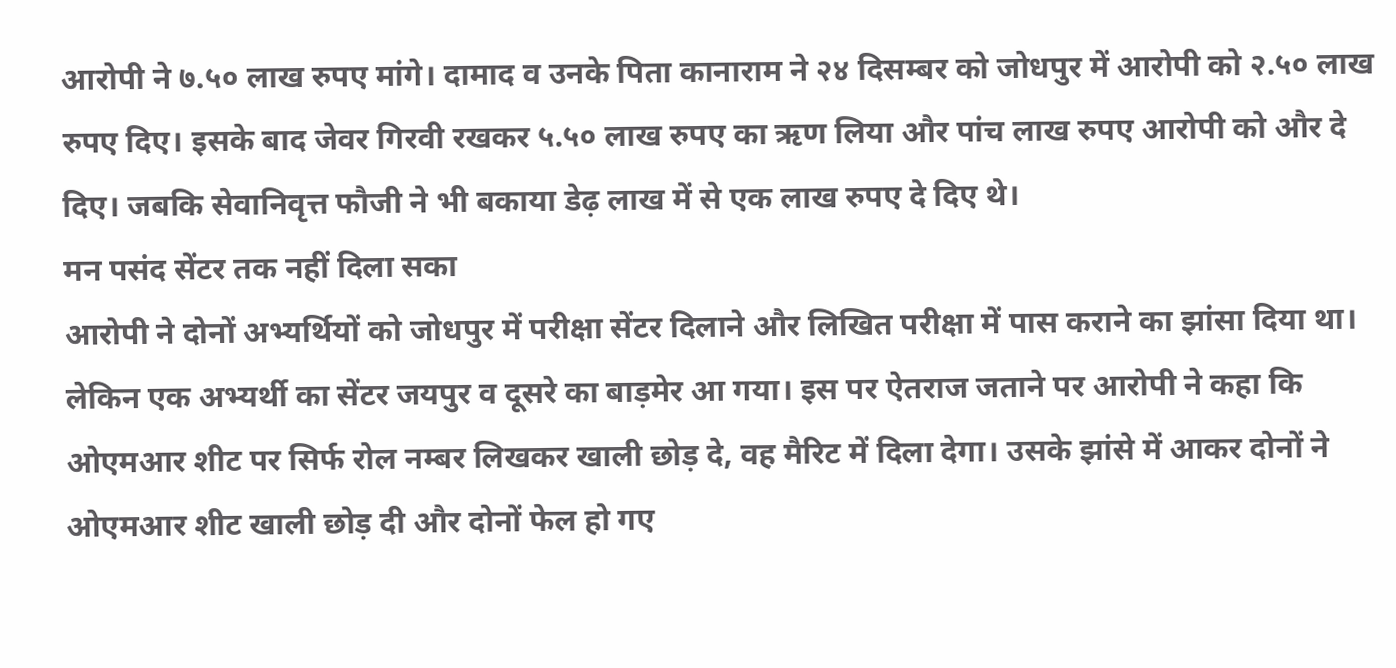आरोपी ने ७.५० लाख रुपए मांगे। दामाद व उनके पिता कानाराम ने २४ दिसम्बर को जोधपुर में आरोपी को २.५० लाख रुपए दिए। इसके बाद जेवर गिरवी रखकर ५.५० लाख रुपए का ऋण लिया और पांच लाख रुपए आरोपी को और दे दिए। जबकि सेवानिवृत्त फौजी ने भी बकाया डेढ़ लाख में से एक लाख रुपए दे दिए थे।
मन पसंद सेंटर तक नहीं दिला सका
आरोपी ने दोनों अभ्यर्थियों को जोधपुर में परीक्षा सेंटर दिलाने और लिखित परीक्षा में पास कराने का झांसा दिया था। लेकिन एक अभ्यर्थी का सेंटर जयपुर व दूसरे का बाड़मेर आ गया। इस पर ऐतराज जताने पर आरोपी ने कहा कि ओएमआर शीट पर सिर्फ रोल नम्बर लिखकर खाली छोड़ दे, वह मैरिट में दिला देगा। उसके झांसे में आकर दोनों ने ओएमआर शीट खाली छोड़ दी और दोनों फेल हो गए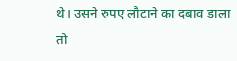थे। उसने रुपए लौटाने का दबाव डाला तो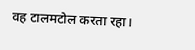वह टालमटोल करता रहा।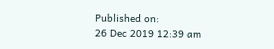Published on:
26 Dec 2019 12:39 am